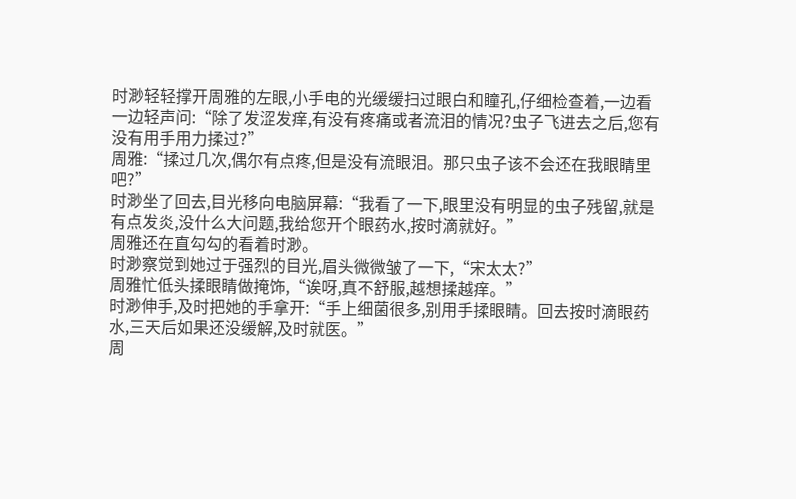时渺轻轻撑开周雅的左眼,小手电的光缓缓扫过眼白和瞳孔,仔细检查着,一边看一边轻声问:“除了发涩发痒,有没有疼痛或者流泪的情况?虫子飞进去之后,您有没有用手用力揉过?”
周雅:“揉过几次,偶尔有点疼,但是没有流眼泪。那只虫子该不会还在我眼睛里吧?”
时渺坐了回去,目光移向电脑屏幕:“我看了一下,眼里没有明显的虫子残留,就是有点发炎,没什么大问题,我给您开个眼药水,按时滴就好。”
周雅还在直勾勾的看着时渺。
时渺察觉到她过于强烈的目光,眉头微微皱了一下,“宋太太?”
周雅忙低头揉眼睛做掩饰,“诶呀,真不舒服,越想揉越痒。”
时渺伸手,及时把她的手拿开:“手上细菌很多,别用手揉眼睛。回去按时滴眼药水,三天后如果还没缓解,及时就医。”
周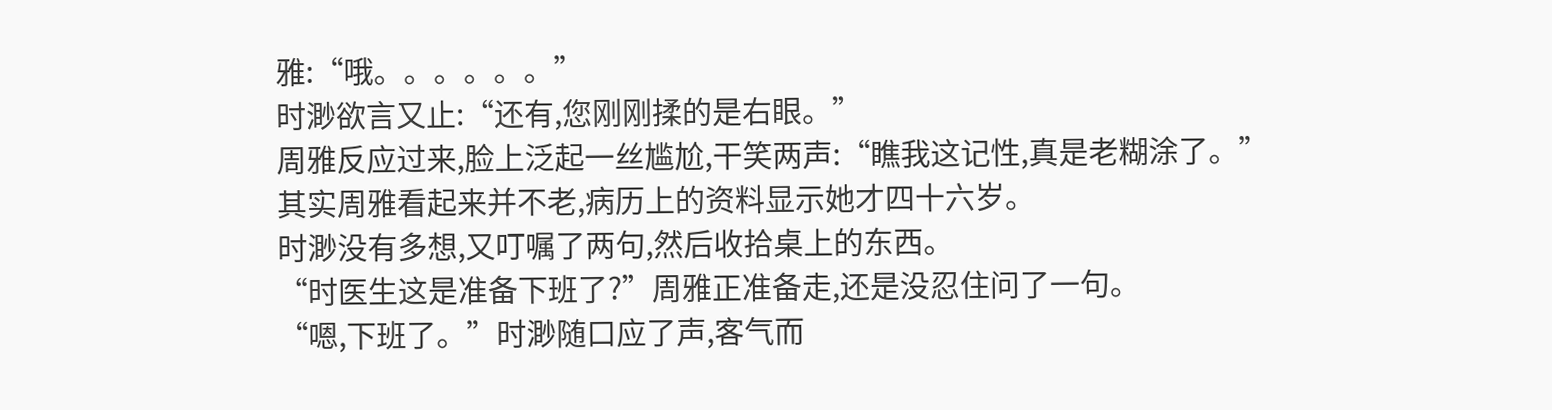雅:“哦。。。。。。”
时渺欲言又止:“还有,您刚刚揉的是右眼。”
周雅反应过来,脸上泛起一丝尴尬,干笑两声:“瞧我这记性,真是老糊涂了。”
其实周雅看起来并不老,病历上的资料显示她才四十六岁。
时渺没有多想,又叮嘱了两句,然后收拾桌上的东西。
“时医生这是准备下班了?”周雅正准备走,还是没忍住问了一句。
“嗯,下班了。”时渺随口应了声,客气而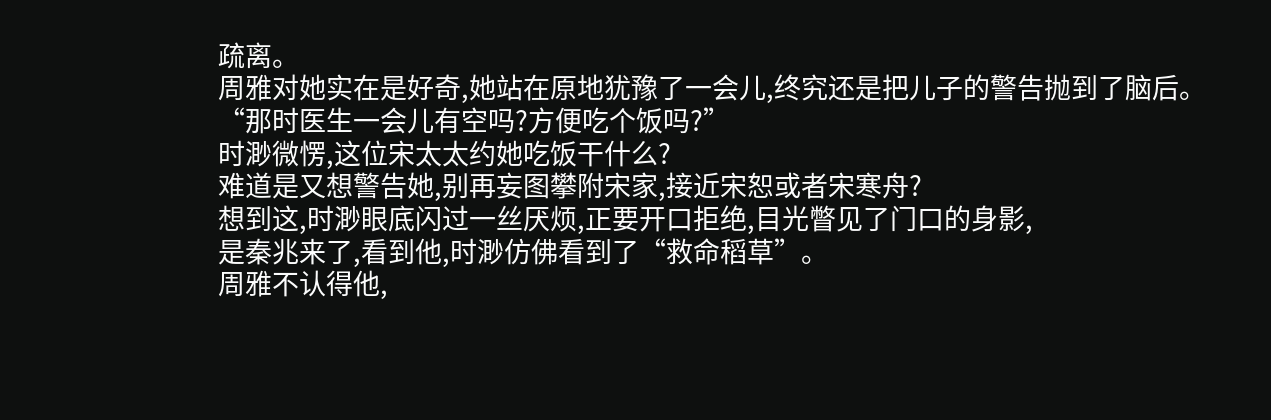疏离。
周雅对她实在是好奇,她站在原地犹豫了一会儿,终究还是把儿子的警告抛到了脑后。
“那时医生一会儿有空吗?方便吃个饭吗?”
时渺微愣,这位宋太太约她吃饭干什么?
难道是又想警告她,别再妄图攀附宋家,接近宋恕或者宋寒舟?
想到这,时渺眼底闪过一丝厌烦,正要开口拒绝,目光瞥见了门口的身影,
是秦兆来了,看到他,时渺仿佛看到了“救命稻草”。
周雅不认得他,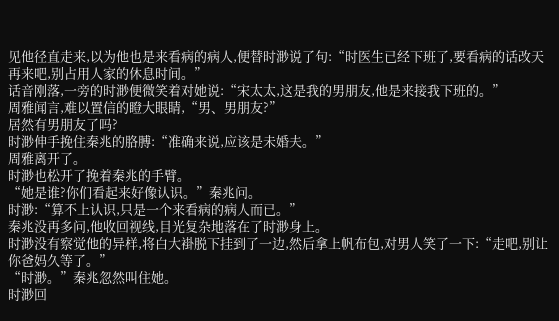见他径直走来,以为他也是来看病的病人,便替时渺说了句:“时医生已经下班了,要看病的话改天再来吧,别占用人家的休息时间。”
话音刚落,一旁的时渺便微笑着对她说:“宋太太,这是我的男朋友,他是来接我下班的。”
周雅闻言,难以置信的瞪大眼睛,“男、男朋友?”
居然有男朋友了吗?
时渺伸手挽住秦兆的胳膊:“准确来说,应该是未婚夫。”
周雅离开了。
时渺也松开了挽着秦兆的手臂。
“她是谁?你们看起来好像认识。”秦兆问。
时渺:“算不上认识,只是一个来看病的病人而已。”
秦兆没再多问,他收回视线,目光复杂地落在了时渺身上。
时渺没有察觉他的异样,将白大褂脱下挂到了一边,然后拿上帆布包,对男人笑了一下:“走吧,别让你爸妈久等了。”
“时渺。”秦兆忽然叫住她。
时渺回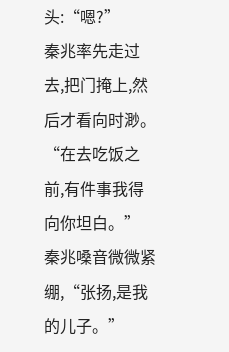头:“嗯?”
秦兆率先走过去,把门掩上,然后才看向时渺。
“在去吃饭之前,有件事我得向你坦白。”
秦兆嗓音微微紧绷,“张扬,是我的儿子。”